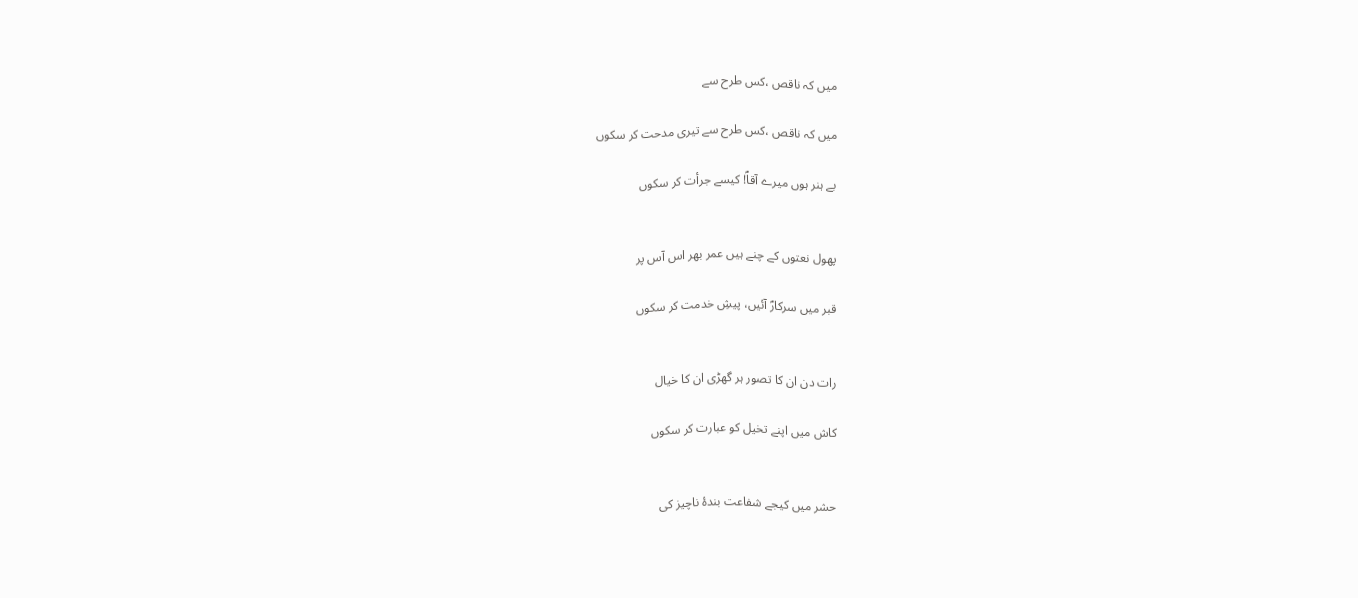میں کہ ناقص ،کس طرح سے

میں کہ ناقص ،کس طرح سے تیری مدحت کر سکوں

بے ہنر ہوں میرے آقاؐ! کیسے جرأت کر سکوں


پھول نعتوں کے چنے ہیں عمر بھر اس آس پر

قبر میں سرکارؐ آئیں، پیشِ خدمت کر سکوں


رات دن ان کا تصور ہر گھڑی ان کا خیال

کاش میں اپنے تخیل کو عبارت کر سکوں


حشر میں کیجے شفاعت بندۂ ناچیز کی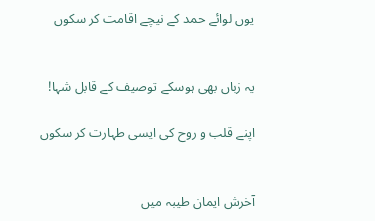یوں لوائے حمد کے نیچے اقامت کر سکوں


یہ زباں بھی ہوسکے توصیف کے قابل شہا!

اپنے قلب و روح کی ایسی طہارت کر سکوں


آخرش ایمان طیبہ میں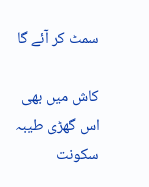سمٹ کر آئے گا

کاش میں بھی اس گھڑی طیبہ سکونت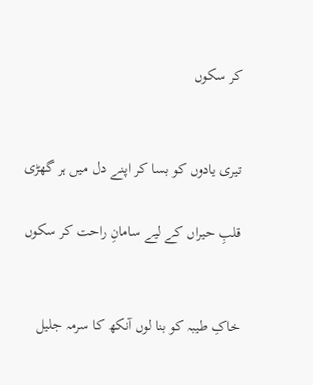کر سکوں


تیری یادوں کو بسا کر اپنے دل میں ہر گھڑی

قلبِ حیراں کے لیے سامانِ راحت کر سکوں


خاکِ طیبہ کو بنا لوں آنکھ کا سرمہ جلیل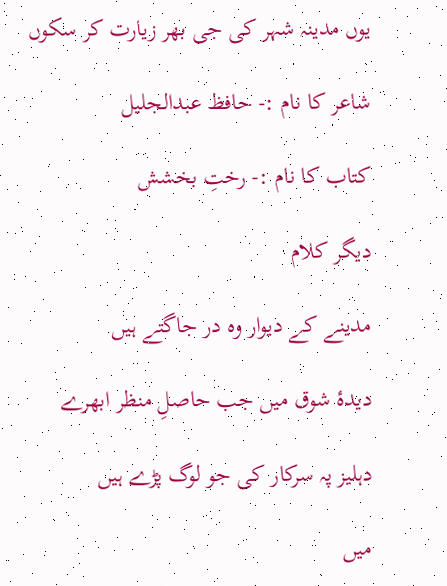یوں مدینہ شہر کی جی بھر زیارت کر سکوں

شاعر کا نام :- حافظ عبدالجلیل

کتاب کا نام :- رختِ بخشش

دیگر کلام

مدینے کے دیوار وہ در جاگتے ہیں

دیدۂ شوق میں جب حاصلِ منظر ابھرے

دہلیز پہ سرکار کی جو لوگ پڑے ہیں

میں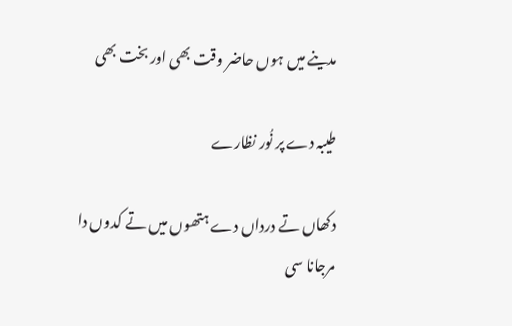مدینے میں ہوں حاضر وقت بھی اور بخت بھی

طیبہ دے پر نُور نظارے

دکھاں تے درداں دے ہتھوں میں تے کدوں دا مرجانا سی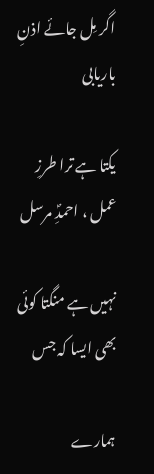اگر مِل جائے اذنِ باریابی

یکتا ہے ترا طرزِ عمل ، احمدِؐ مرسل

نہیں ہے منگتا کوئی بھی ایسا کہ جس

ہمارے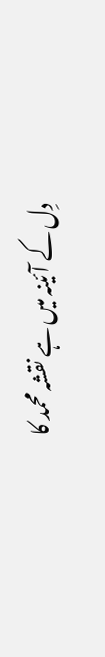دِل کے آئینہ میں ہے نقشہ محمد کا